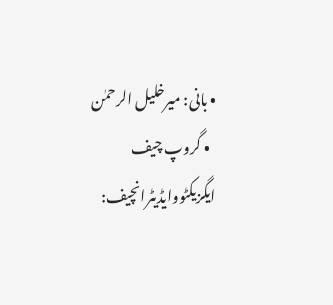• بانی: میرخلیل الرحمٰن
  • گروپ چیف ایگزیکٹووایڈیٹرانچیف: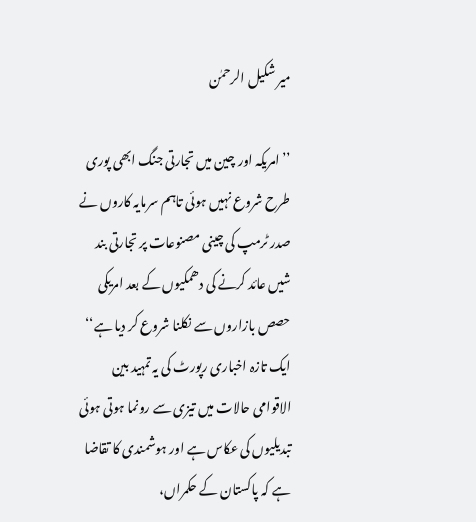میر شکیل الرحمٰن

’’امریکہ اور چین میں تجارتی جنگ ابھی پوری طرح شروع نہیں ہوئی تاہم سرمایہ کاروں نے صدر ٹرمپ کی چینی مصنوعات پر تجارتی بند شیں عائد کرنے کی دھمکیوں کے بعد امریکی حصص بازاروں سے نکلنا شروع کر دیا ہے‘‘ ایک تازہ اخباری رپورٹ کی یہ تمہید بین الاقوامی حالات میں تیزی سے رونما ہوتی ہوئی تبدیلیوں کی عکاس ہے اور ہوشمندی کا تقاضا ہے کہ پاکستان کے حکمراں،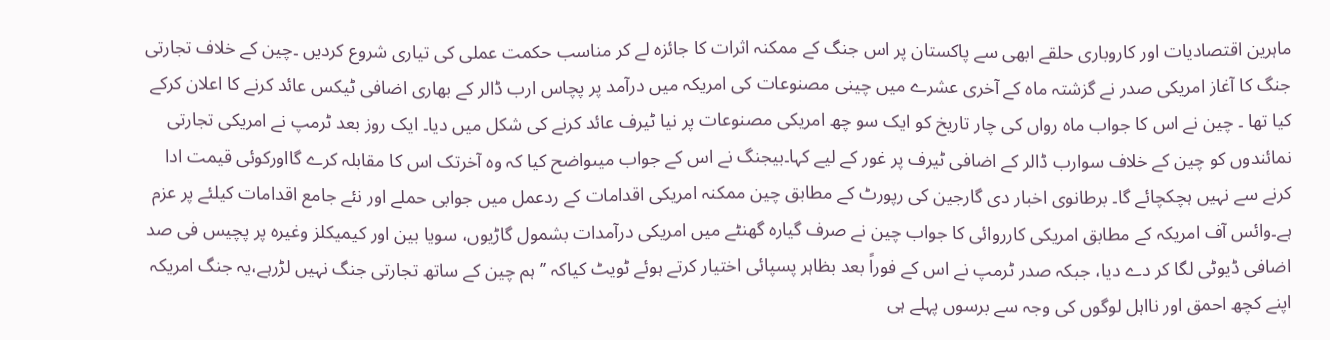ماہرین اقتصادیات اور کاروباری حلقے ابھی سے پاکستان پر اس جنگ کے ممکنہ اثرات کا جائزہ لے کر مناسب حکمت عملی کی تیاری شروع کردیں ۔چین کے خلاف تجارتی جنگ کا آغاز امریکی صدر نے گزشتہ ماہ کے آخری عشرے میں چینی مصنوعات کی امریکہ میں درآمد پر پچاس ارب ڈالر کے بھاری اضافی ٹیکس عائد کرنے کا اعلان کرکے کیا تھا ۔ چین نے اس کا جواب ماہ رواں کی چار تاریخ کو ایک سو چھ امریکی مصنوعات پر نیا ٹیرف عائد کرنے کی شکل میں دیا۔ ایک روز بعد ٹرمپ نے امریکی تجارتی نمائندوں کو چین کے خلاف سوارب ڈالر کے اضافی ٹیرف پر غور کے لیے کہا۔بیجنگ نے اس کے جواب میںواضح کیا کہ وہ آخرتک اس کا مقابلہ کرے گااورکوئی قیمت ادا کرنے سے نہیں ہچکچائے گا۔ برطانوی اخبار دی گارجین کی رپورٹ کے مطابق چین ممکنہ امریکی اقدامات کے ردعمل میں جوابی حملے اور نئے جامع اقدامات کیلئے پر عزم ہے۔وائس آف امریکہ کے مطابق امریکی کارروائی کا جواب چین نے صرف گیارہ گھنٹے میں امریکی درآمدات بشمول گاڑیوں، سویا بین اور کیمیکلز وغیرہ پر پچیس فی صد اضافی ڈیوٹی لگا کر دے دیا، جبکہ صدر ٹرمپ نے اس کے فوراً بعد بظاہر پسپائی اختیار کرتے ہوئے ٹویٹ کیاکہ ’’ ہم چین کے ساتھ تجارتی جنگ نہیں لڑرہے،یہ جنگ امریکہ اپنے کچھ احمق اور نااہل لوگوں کی وجہ سے برسوں پہلے ہی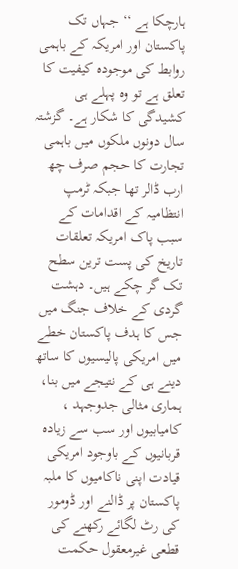ہارچکا ہے ‘‘ جہاں تک پاکستان اور امریکہ کے باہمی روابط کی موجودہ کیفیت کا تعلق ہے تو وہ پہلے ہی کشیدگی کا شکار ہے۔ گزشتہ سال دونوں ملکوں میں باہمی تجارت کا حجم صرف چھ ارب ڈالر تھا جبکہ ٹرمپ انتظامیہ کے اقدامات کے سبب پاک امریکہ تعلقات تاریخ کی پست ترین سطح تک گر چکے ہیں۔ دہشت گردی کے خلاف جنگ میں جس کا ہدف پاکستان خطے میں امریکی پالیسیوں کا ساتھ دینے ہی کے نتیجے میں بنا، ہماری مثالی جدوجہد ، کامیابیوں اور سب سے زیادہ قربانیوں کے باوجود امریکی قیادت اپنی ناکامیوں کا ملبہ پاکستان پر ڈالنے اور ڈومور کی رٹ لگائے رکھنے کی قطعی غیرمعقول حکمت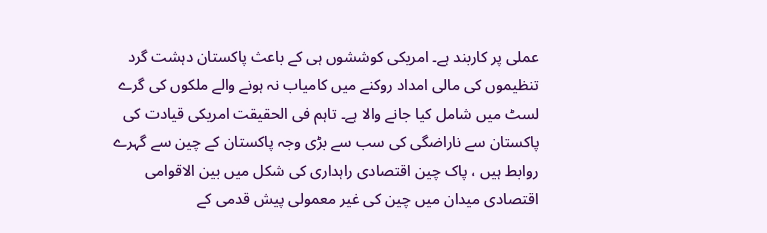عملی پر کاربند ہے۔ امریکی کوششوں ہی کے باعث پاکستان دہشت گرد تنظیموں کی مالی امداد روکنے میں کامیاب نہ ہونے والے ملکوں کی گرے لسٹ میں شامل کیا جانے والا ہے۔ تاہم فی الحقیقت امریکی قیادت کی پاکستان سے ناراضگی کی سب سے بڑی وجہ پاکستان کے چین سے گہرے روابط ہیں ، پاک چین اقتصادی راہداری کی شکل میں بین الاقوامی اقتصادی میدان میں چین کی غیر معمولی پیش قدمی کے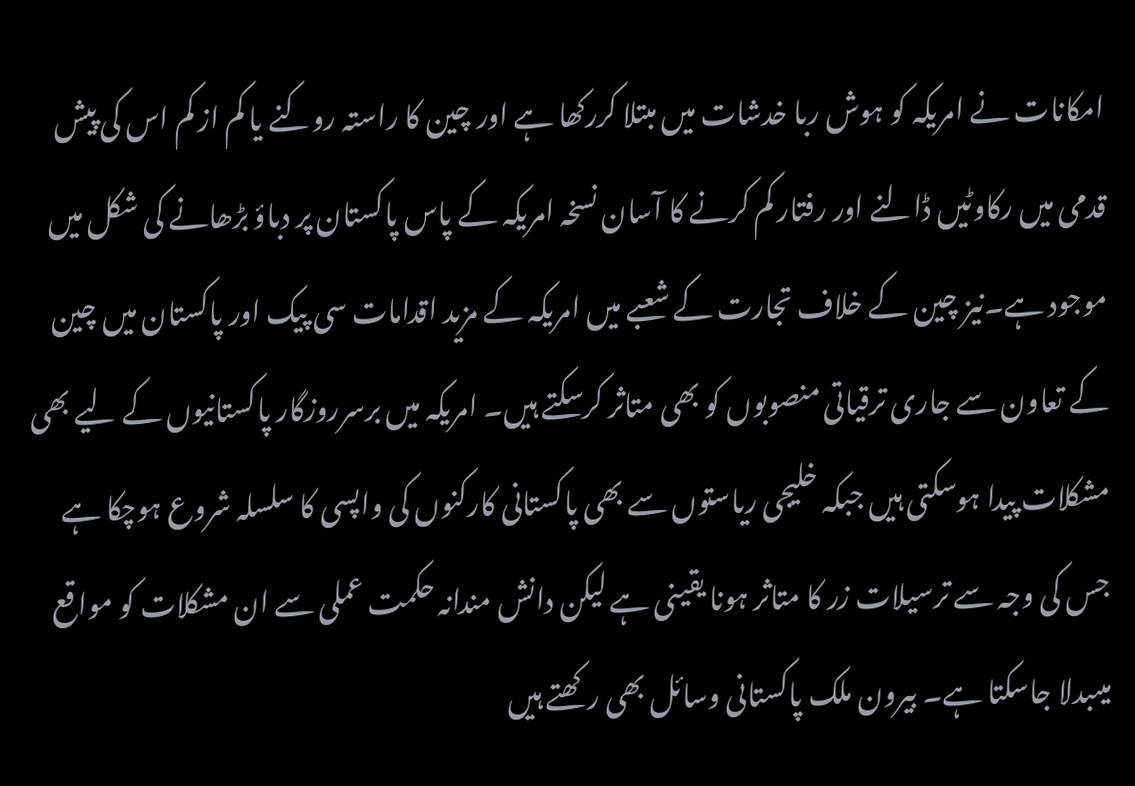امکانات نے امریکہ کو ہوش ربا خدشات میں مبتلا کررکھا ہے اور چین کا راستہ روکنے یا کم از کم اس کی پیش قدمی میں رکاوٹیں ڈالنے اور رفتار کم کرنے کا آسان نسخہ امریکہ کے پاس پاکستان پر دباؤ بڑھانے کی شکل میں موجود ہے۔نیز چین کے خلاف تجارت کے شعبے میں امریکہ کے مزید اقدامات سی پیک اور پاکستان میں چین کے تعاون سے جاری ترقیاتی منصوبوں کو بھی متاثر کرسکتے ہیں۔ امریکہ میں برسرروزگار پاکستانیوں کے لیے بھی مشکلات پیدا ہوسکتی ہیں جبکہ خلیجی ریاستوں سے بھی پاکستانی کارکنوں کی واپسی کا سلسلہ شروع ہوچکا ہے جس کی وجہ سے ترسیلات زر کا متاثر ہونا یقینی ہے لیکن دانش مندانہ حکمت عملی سے ان مشکلات کو مواقع میںبدلا جاسکتا ہے۔ بیرون ملک پاکستانی وسائل بھی رکھتے ہیں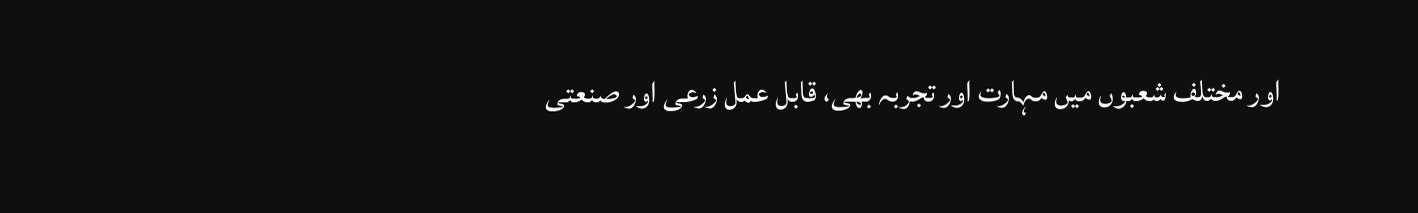اور مختلف شعبوں میں مہارت اور تجربہ بھی، قابل عمل زرعی اور صنعتی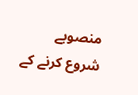منصوبے شروع کرنے کے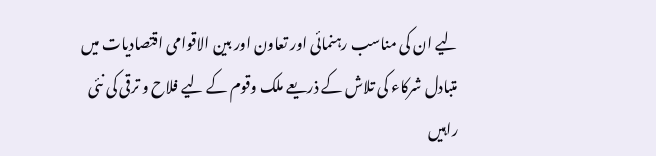لیے ان کی مناسب رہنمائی اور تعاون اور بین الاقوامی اقتصادیات میں متبادل شرکاء کی تلاش کے ذریعے ملک وقوم کے لیے فلاح و ترقی کی نئی راہیں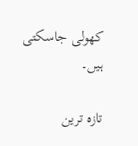کھولی جاسکتی ہیں۔

تازہ ترین